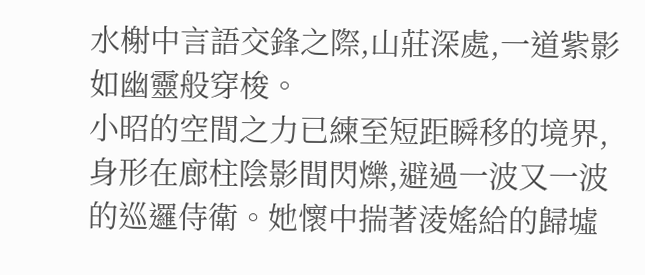水榭中言語交鋒之際,山莊深處,一道紫影如幽靈般穿梭。
小昭的空間之力已練至短距瞬移的境界,身形在廊柱陰影間閃爍,避過一波又一波的巡邏侍衛。她懷中揣著淩媱給的歸墟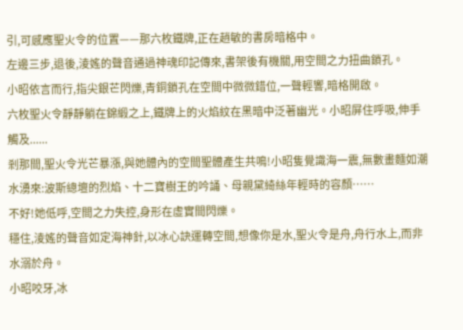引,可感應聖火令的位置——那六枚鐵牌,正在趙敏的書房暗格中。
左邊三步,退後,淩媱的聲音通過神魂印記傳來,書架後有機關,用空間之力扭曲鎖孔。
小昭依言而行,指尖銀芒閃爍,青銅鎖孔在空間中微微錯位,一聲輕響,暗格開啟。
六枚聖火令靜靜躺在錦緞之上,鐵牌上的火焰紋在黑暗中泛著幽光。小昭屏住呼吸,伸手觸及......
剎那間,聖火令光芒暴漲,與她體內的空間聖體產生共鳴!小昭隻覺識海一震,無數畫麵如潮水湧來:波斯總壇的烈焰、十二寶樹王的吟誦、母親黛綺絲年輕時的容顏……
不好!她低呼,空間之力失控,身形在虛實間閃爍。
穩住,淩媱的聲音如定海神針,以冰心訣運轉空間,想像你是水,聖火令是舟,舟行水上,而非水溺於舟。
小昭咬牙,冰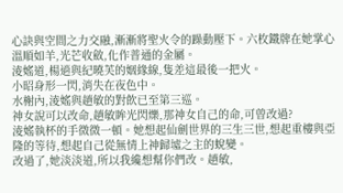心訣與空間之力交融,漸漸將聖火令的躁動壓下。六枚鐵牌在她掌心溫順如羊,光芒收斂,化作普通的金屬。
淩媱道,楊逍與紀曉芙的姻緣線,隻差這最後一把火。
小昭身形一閃,消失在夜色中。
水榭內,淩媱與趙敏的對飲已至第三巡。
神女說可以改命,趙敏眸光閃爍,那神女自己的命,可曾改過?
淩媱執杯的手微微一頓。她想起仙劍世界的三生三世,想起重樓與亞隆的等待,想起自己從無情上神歸墟之主的蛻變。
改過了,她淡淡道,所以我纔想幫你們改。趙敏,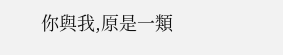你與我,原是一類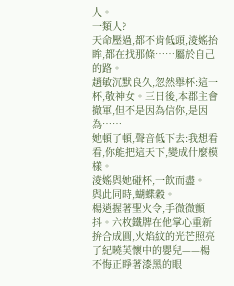人。
一類人?
天命壓過,都不肯低頭,淩媱抬眸,都在找那條……屬於自己的路。
趙敏沉默良久,忽然舉杯:這一杯,敬神女。三日後,本郡主會撤軍,但不是因為信你,是因為……
她頓了頓,聲音低下去:我想看看,你能把這天下,變成什麼模樣。
淩媱與她碰杯,一飲而盡。
與此同時,蝴蝶穀。
楊逍握著聖火令,手微微顫抖。六枚鐵牌在他掌心重新拚合成圓,火焰紋的光芒照亮了紀曉芙懷中的嬰兒——楊不悔正睜著漆黑的眼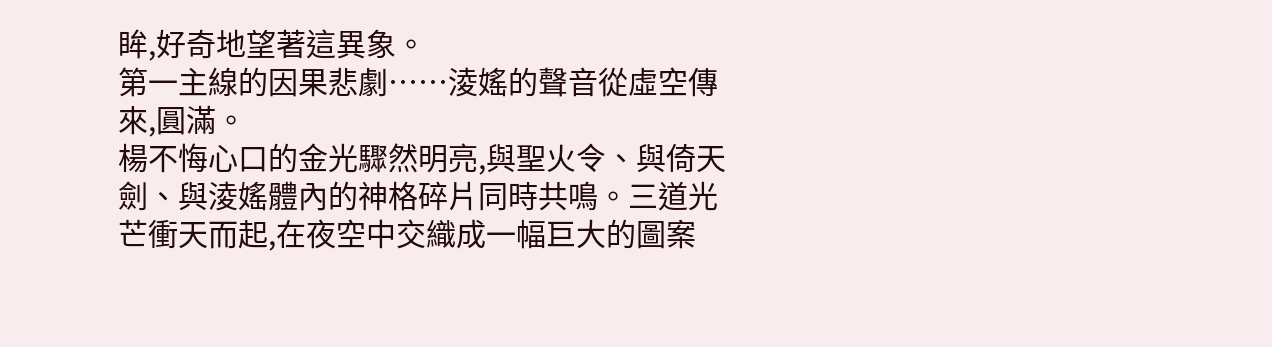眸,好奇地望著這異象。
第一主線的因果悲劇……淩媱的聲音從虛空傳來,圓滿。
楊不悔心口的金光驟然明亮,與聖火令、與倚天劍、與淩媱體內的神格碎片同時共鳴。三道光芒衝天而起,在夜空中交織成一幅巨大的圖案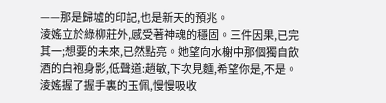——那是歸墟的印記,也是新天的預兆。
淩媱立於綠柳莊外,感受著神魂的穩固。三件因果,已完其一;想要的未來,已然點亮。她望向水榭中那個獨自飲酒的白袍身影,低聲道:趙敏,下次見麵,希望你是,不是。淩媱握了握手裏的玉佩,慢慢吸收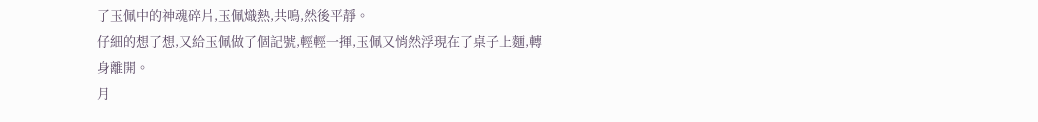了玉佩中的神魂碎片,玉佩熾熱,共鳴,然後平靜。
仔細的想了想,又給玉佩做了個記號,輕輕一揮,玉佩又悄然浮現在了桌子上麵,轉身離開。
月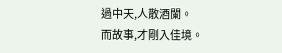過中天,人散酒闌。
而故事,才剛入佳境。